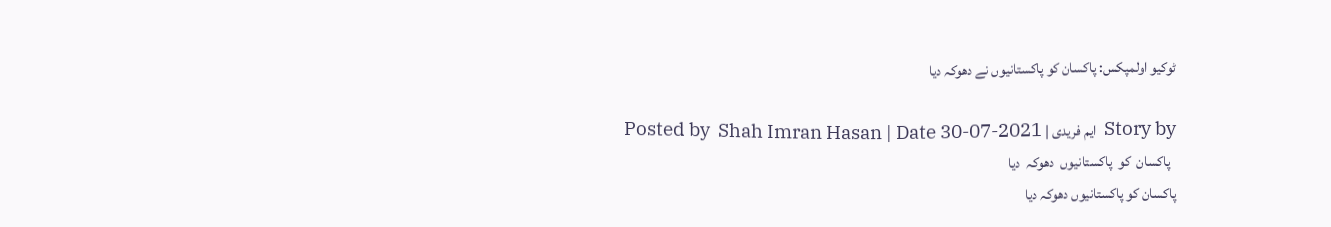ٹوکیو اولمپکس: پاکسان کو پاکستانیوں نے دھوکہ دیا

Story by  ایم فریدی | Posted by  Shah Imran Hasan | Date 30-07-2021
  پاکسان  کو  پاکستانیوں  دھوکہ  دیا
پاکسان کو پاکستانیوں دھوکہ دیا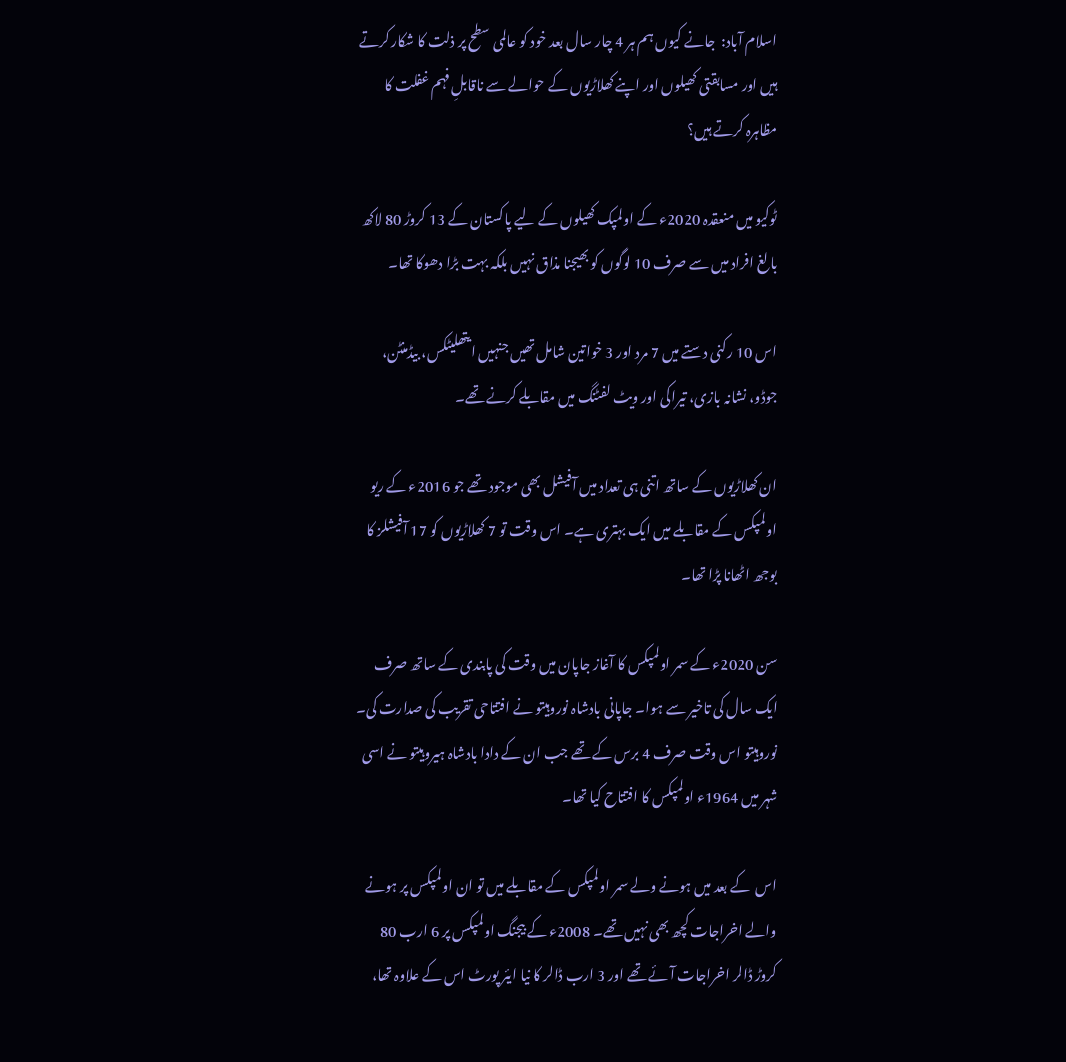اسلام آباد:  جانے کیوں ہم ہر 4 چار سال بعد خود کو عالمی سطح پر ذلت کا شکار کرتے ہیں اور مسابقتی کھیلوں اور اپنے کھلاڑیوں کے حوالے سے ناقابلِ فہم غفلت کا مظاہرہ کرتے ہیں؟

ٹوکیو میں منعقدہ 2020ء کے اولمپک کھیلوں کے لیے پاکستان کے 13 کروڑ 80 لاکھ بالغ افراد میں سے صرف 10 لوگوں کو بھیجنا مذاق نہیں بلکہ بہت بڑا دھوکا تھا۔

اس 10 رکنی دستے میں 7 مرد اور 3 خواتین شامل تھیں جنہیں ایتھلیٹکس، بیڈمنٹن، جوڈو، نشانہ بازی، تیراکی اور ویٹ لفٹنگ میں مقابلے کرنے تھے۔

ان کھلاڑیوں کے ساتھ اتنی ہی تعداد میں آفیشل بھی موجود تھے جو 2016ء کے ریو اولمپکس کے مقابلے میں ایک بہتری ہے۔ اس وقت تو 7 کھلاڑیوں کو 17 آفیشلز کا بوجھ اٹھانا پڑا تھا۔

سن 2020ء کے سمر اولمپکس کا آغاز جاپان میں وقت کی پابندی کے ساتھ صرف ایک سال کی تاخیر سے ہوا۔ جاپانی بادشاہ نوروہیتو نے افتتاحی تقریب کی صدارت کی۔ نوروہیتو اس وقت صرف 4 برس کے تھے جب ان کے دادا بادشاہ ہیروہیتو نے اسی شہر میں 1964ء اولمپکس کا افتتاح کیا تھا۔

اس  کے بعد میں ہونے ولے سمر اولمپکس کے مقابلے میں تو ان اولمپکس پر ہونے والے اخراجات کچھ بھی نہیں تھے۔ 2008ء کے بیجنگ اولمپکس پر 6 ارب 80 کروڑ ڈالر اخراجات آئے تھے اور 3 ارب ڈالر کا نیا ایئر پورٹ اس کے علاوہ تھا،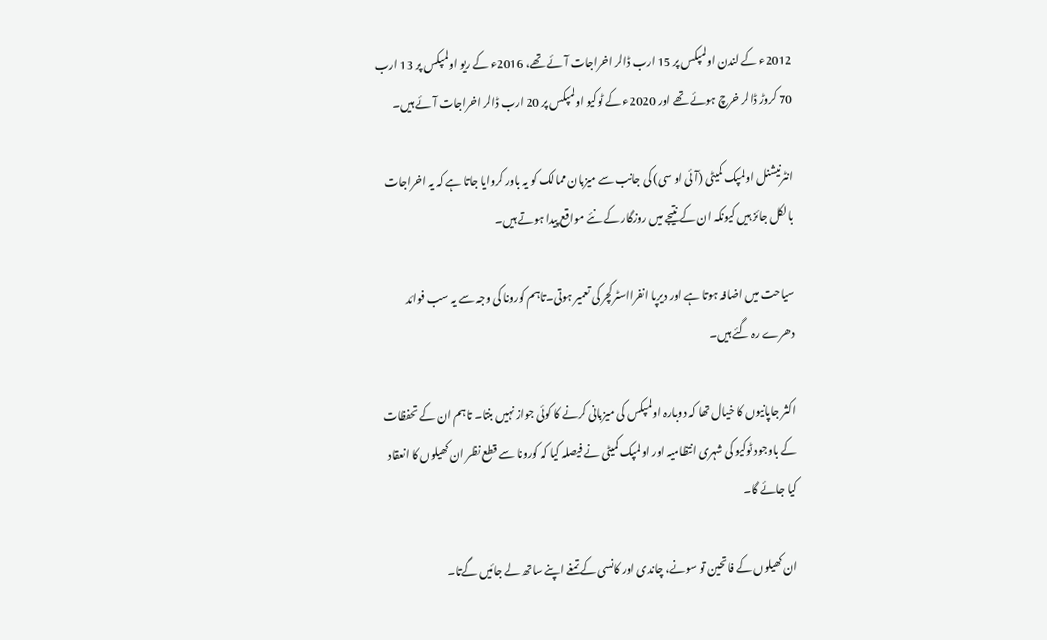2012ء کے لندن اولمپکس پر 15 ارب ڈالر اخراجات آئے تھے، 2016ء کے ریو اولمپکس پر 13 ارب 70 کروڑ ڈالر خرچ ہوئے تھے اور 2020ء کے ٹوکیو اولمپکس پر 20 ارب ڈالر اخراجات آئے ہیں۔

انٹرنیشنل اولمپک کمیٹی (آئی او سی) کی جانب سے میزبان ممالک کو یہ باور کروایا جاتا ہے کہ یہ اخراجات بالکل جائز ہیں کیونکہ ان کے نتیجے میں روزگار کے نئے مواقع پیدا ہوتے ہیں۔

سیاحت میں اضافہ ہوتا ہے اور دیرپا انفرااسٹرکچر کی تعمیر ہوتی۔تاہم کورونا کی وجہ سے یہ سب فوائد دھرے رہ گئے ہیں۔

اکثر جاپانیوں کا خیال تھا کہ دوبارہ اولمپکس کی میزبانی کرنے کا کوئی جواز نہیں بنتا۔ تاہم ان کے تحفظات کے باوجود ٹوکیو کی شہری انتظامیہ اور اولمپک کمیٹی نے فیصلہ کیا کہ کورونا سے قطع نظر ان کھیلوں کا انعقاد کیا جائے گا۔

ان کھیلوں کے فاتحین تو سونے، چاندی اور کانسی کے تمغے اپنے ساتھ لے جائیں گےتا۔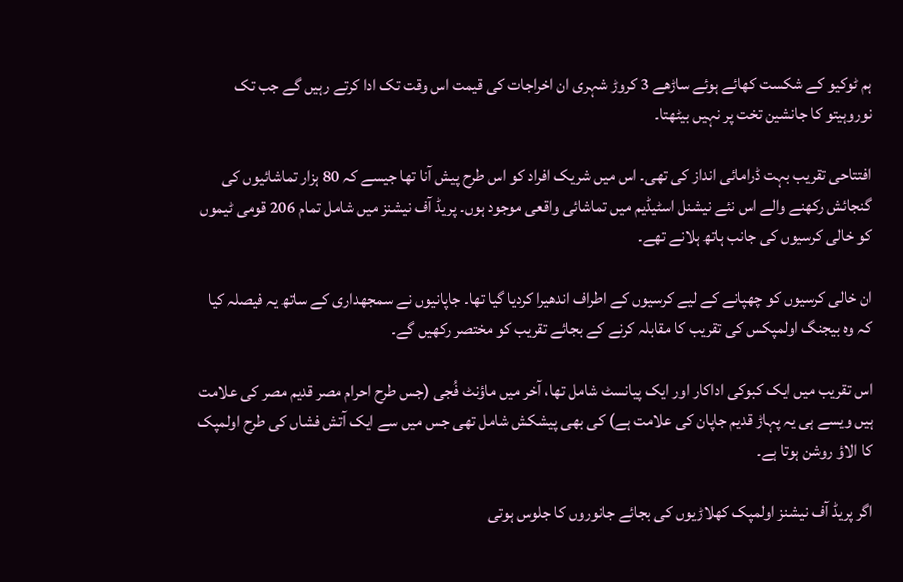ہم ٹوکیو کے شکست کھائے ہوئے ساڑھے 3 کروڑ شہری ان اخراجات کی قیمت اس وقت تک ادا کرتے رہیں گے جب تک نوروہیتو کا جانشین تخت پر نہیں بیٹھتا۔

افتتاحی تقریب بہت ڈرامائی انداز کی تھی۔ اس میں شریک افراد کو اس طرح پیش آنا تھا جیسے کہ 80 ہزار تماشائیوں کی گنجائش رکھنے والے اس نئے نیشنل اسٹیڈیم میں تماشائی واقعی موجود ہوں۔ پریڈ آف نیشنز میں شامل تمام 206 قومی ٹیموں کو خالی کرسیوں کی جانب ہاتھ ہلانے تھے۔

ان خالی کرسیوں کو چھپانے کے لیے کرسیوں کے اطراف اندھیرا کردیا گیا تھا۔ جاپانیوں نے سمجھداری کے ساتھ یہ فیصلہ کیا کہ وہ بیجنگ اولمپکس کی تقریب کا مقابلہ کرنے کے بجائے تقریب کو مختصر رکھیں گے۔

اس تقریب میں ایک کبوکی اداکار اور ایک پیانسٹ شامل تھا، آخر میں ماؤنٹ فُجی (جس طرح احرام مصر قدیم مصر کی علامت ہیں ویسے ہی یہ پہاڑ قدیم جاپان کی علامت ہے) کی بھی پیشکش شامل تھی جس میں سے ایک آتش فشاں کی طرح اولمپک کا الاؤ روشن ہوتا ہے۔

اگر پریڈ آف نیشنز اولمپک کھلاڑیوں کی بجائے جانوروں کا جلوس ہوتی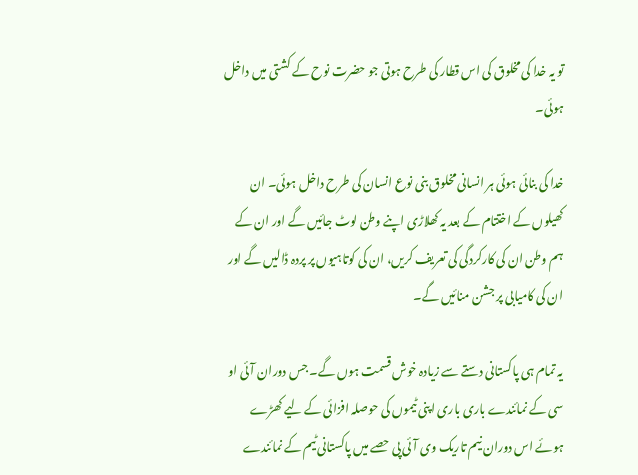تو یہ خدا کی مخلوق کی اس قطار کی طرح ہوتی جو حضرت نوح کے کشتی میں داخل ہوئی۔

خدا کی بنائی ہوئی ہر انسانی مخلوق بنی نوع انسان کی طرح داخل ہوئی۔ ان کھیلوں کے اختتام کے بعد یہ کھلاڑی اپنے وطن لوٹ جائیں گے اور ان کے ہم وطن ان کی کارکردگی کی تعریف کریں، ان کی کوتاہیوں پر پردہ ڈالیں گے اور ان کی کامیابی پر جشن منائیں گے۔

یہ تمام ہی پاکستانی دستے سے زیادہ خوش قسمت ہوں گے۔ جس دوران آئی او سی کے نمائندے باری باری اپنی ٹیموں کی حوصلہ افزائی کے لیے کھڑے ہوئے اس دوران نیم تاریک وی آئی پی حصے میں پاکستانی ٹیم کے نمائندے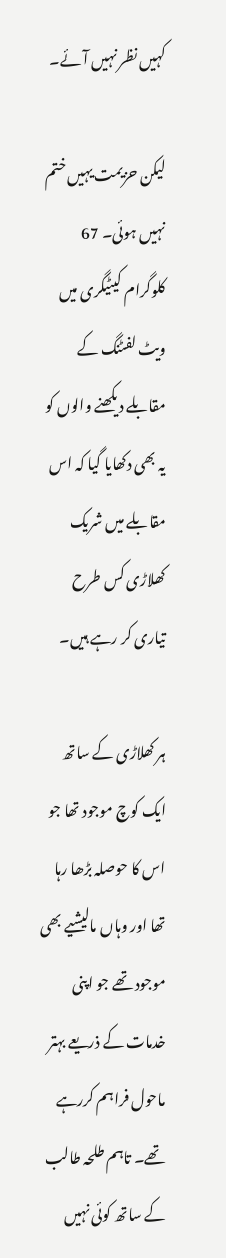کہیں نظر نہیں آئے۔

لیکن حزیمت یہیں ختم نہیں ہوئی۔ 67 کلوگرام کیٹیگری میں ویٹ لفٹنگ کے مقابلے دیکھنے والوں کو یہ بھی دکھایا گیا کہ اس مقابلے میں شریک کھلاڑی کس طرح تیاری کر رہے ہیں۔

ہر کھلاڑی کے ساتھ ایک کوچ موجود تھا جو اس کا حوصلہ بڑھا رہا تھا اور وہاں مالیشیے بھی موجود تھے جو اپنی خدمات کے ذریعے بہتر ماحول فراہم کررہے تھے۔ تاہم طلحہ طالب کے ساتھ کوئی نہیں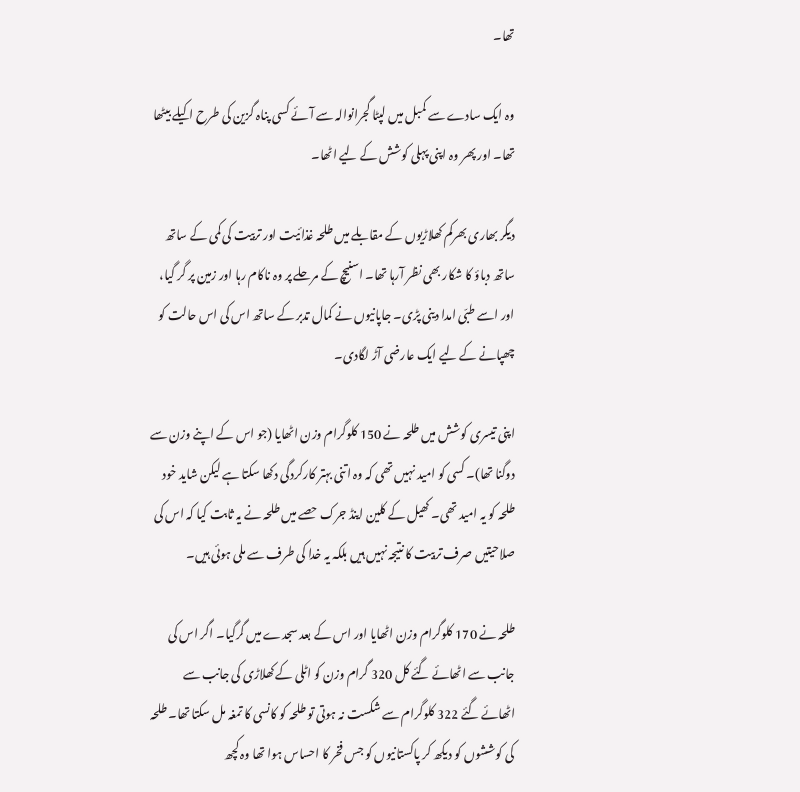تھا۔

وہ ایک سادے سے کمبل میں لپٹا گجرانوالہ سے آئے کسی پناہ گزین کی طرح اکیلے بیٹھا تھا۔ اور پھر وہ اپنی پہلی کوشش کے لیے اٹھا۔

دیگر بھاری بھرکم کھلاڑیوں کے مقابلے میں طلحہ غذائیت اور تربیت کی کمی کے ساتھ ساتھ دباؤ کا شکار بھی نظر آرہا تھا۔ اسنیچ کے مرحلے پر وہ ناکام رہا اور زمین پر گر گیا، اور اسے طبّی امدا دینی پڑی۔ جاپانیوں نے کمال تدبر کے ساتھ اس کی اس حالت کو چھپانے کے لیے ایک عارضی آڑ لگادی۔

اپنی تیسری کوشش میں طلحہ نے 150 کلوگرام وزن اٹھایا (جو اس کے اپنے وزن سے دوگنا تھا)۔ کسی کو امید نہیں تھی کہ وہ اتنی بہتر کارکردگی دکھا سکتا ہے لیکن شاید خود طلحہ کو یہ امید تھی۔ کھیل کے کلین اینڈ جرک حصے میں طلحہ نے یہ ثابت کیا کہ اس کی صلاحیتیں صرف تربیت کا نتیجہ نہیں ہیں بلکہ یہ خدا کی طرف سے ملی ہوئی ہیں۔

طلحہ نے 170 کلوگرام وزن اٹھایا اور اس کے بعد سجدے میں گرگیا۔ اگر اس کی جانب سے اٹھائے گئے کل 320 گرام وزن کو اٹلی کے کھلاڑی کی جانب سے اٹھائے گئے 322 کلوگرام سے شکست نہ ہوتی تو طلحہ کو کانسی کا تمغہ مل سکتا تھا۔ طلحہ کی کوششوں کو دیکھ کر پاکستانیوں کو جس فخر کا احساس ہوا تھا وہ کچھ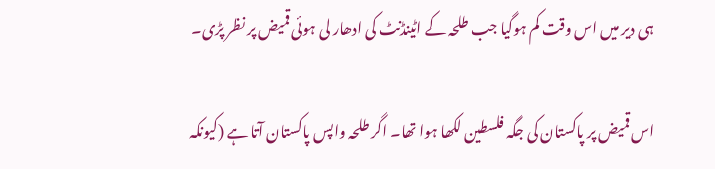ہی دیر میں اس وقت کم ہوگیا جب طلحہ کے اٹینڈنٹ کی ادھار لی ہوئی قمیض پر نظر پڑی۔

اس قمیض پر پاکستان کی جگہ فلسطین لکھا ہوا تھا۔ اگر طلحہ واپس پاکستان آتا ہے (کیونکہ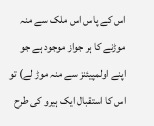اس کے پاس اس ملک سے منہ موڑنے کا ہر جواز موجود ہے جو اپنے اولمپیئنز سے منہ موڑ لے) تو اس کا استقبال ایک ہیرو کی طرح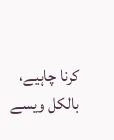کرنا چاہیے، بالکل ویسے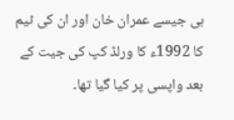ہی جیسے عمران خان اور ان کی ٹیم کا 1992ء کا ورلڈ کپ کی جیت کے بعد واپسی پر کیا گیا تھا۔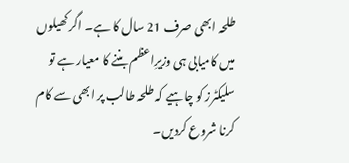طلحہ ابھی صرف 21 سال کا ہے۔ اگر کھیلوں میں کامیابی ہی وزیرِاعظم بننے کا معیار ہے تو سلیکٹرز کو چاہیے کہ طلحہ طالب پر ابھی سے کام کرنا شروع کردیں۔